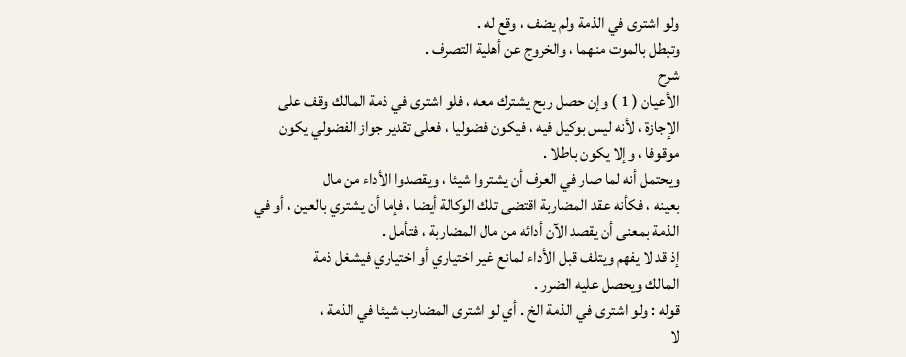ولو اشترى في الذمة ولم يضف ، وقع له .
وتبطل بالموت منهما ، والخروج عن أهلية التصرف .
شرح
الأعيان ( 1 ) وإن حصل ربح يشترك معه ، فلو اشترى في ذمة المالك وقف على
الإجازة ، لأنه ليس بوكيل فيه ، فيكون فضوليا ، فعلى تقدير جواز الفضولي يكون
موقوفا ، وإلا يكون باطلا .
ويحتمل أنه لما صار في العرف أن يشتروا شيئا ، ويقصدوا الأداء من مال
بعينه ، فكأنه عقد المضاربة اقتضى تلك الوكالة أيضا ، فإما أن يشتري بالعين ، أو في
الذمة بمعنى أن يقصد الآن أدائه من مال المضاربة ، فتأمل .
إذ قد لا يفهم ويتلف قبل الأداء لمانع غير اختياري أو اختياري فيشغل ذمة
المالك ويحصل عليه الضرر .
قوله : ولو اشترى في الذمة الخ . أي لو اشترى المضارب شيئا في الذمة ،
لا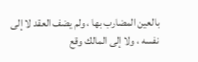بالعين المضارب بها ، ولم يضف العقد لا إلى نفسه ، ولا إلى المالك وقع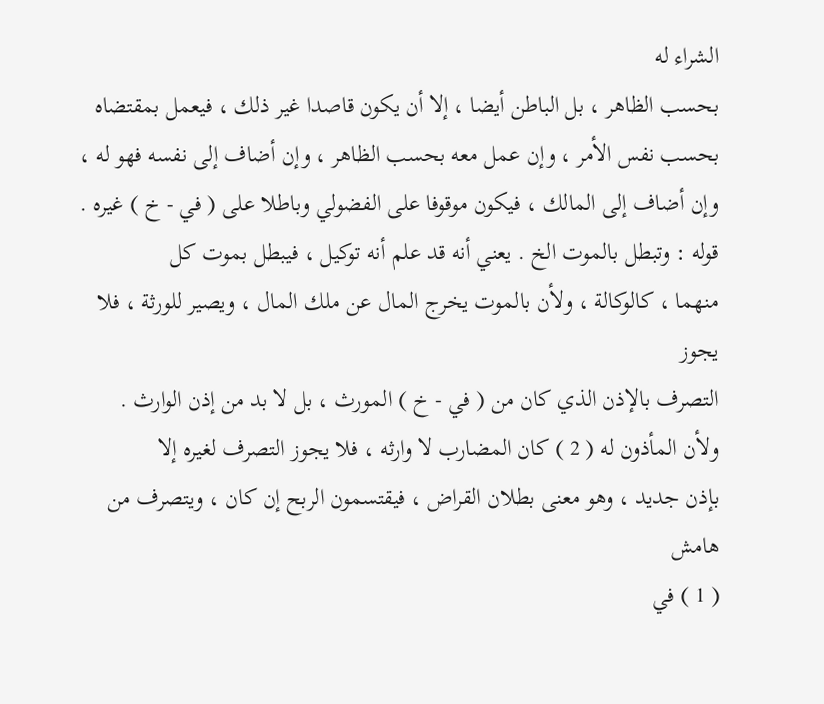الشراء له
بحسب الظاهر ، بل الباطن أيضا ، إلا أن يكون قاصدا غير ذلك ، فيعمل بمقتضاه
بحسب نفس الأمر ، وإن عمل معه بحسب الظاهر ، وإن أضاف إلى نفسه فهو له ،
وإن أضاف إلى المالك ، فيكون موقوفا على الفضولي وباطلا على ( في - خ ) غيره .
قوله : وتبطل بالموت الخ . يعني أنه قد علم أنه توكيل ، فيبطل بموت كل
منهما ، كالوكالة ، ولأن بالموت يخرج المال عن ملك المال ، ويصير للورثة ، فلا يجوز
التصرف بالإذن الذي كان من ( في - خ ) المورث ، بل لا بد من إذن الوارث .
ولأن المأذون له ( 2 ) كان المضارب لا وارثه ، فلا يجوز التصرف لغيره إلا
بإذن جديد ، وهو معنى بطلان القراض ، فيقتسمون الربح إن كان ، ويتصرف من
هامش
( 1 ) في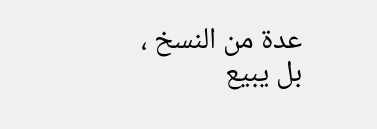عدة من النسخ ، بل يبيع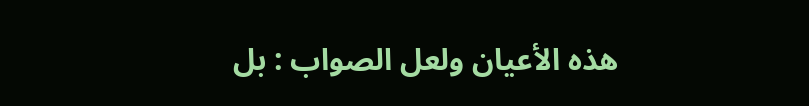هذه الأعيان ولعل الصواب : بل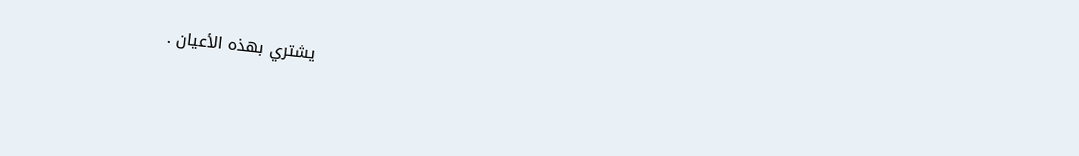يشتري بهذه الأعيان .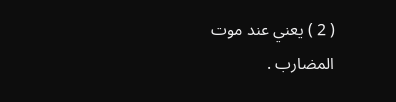( 2 ) يعني عند موت المضارب .